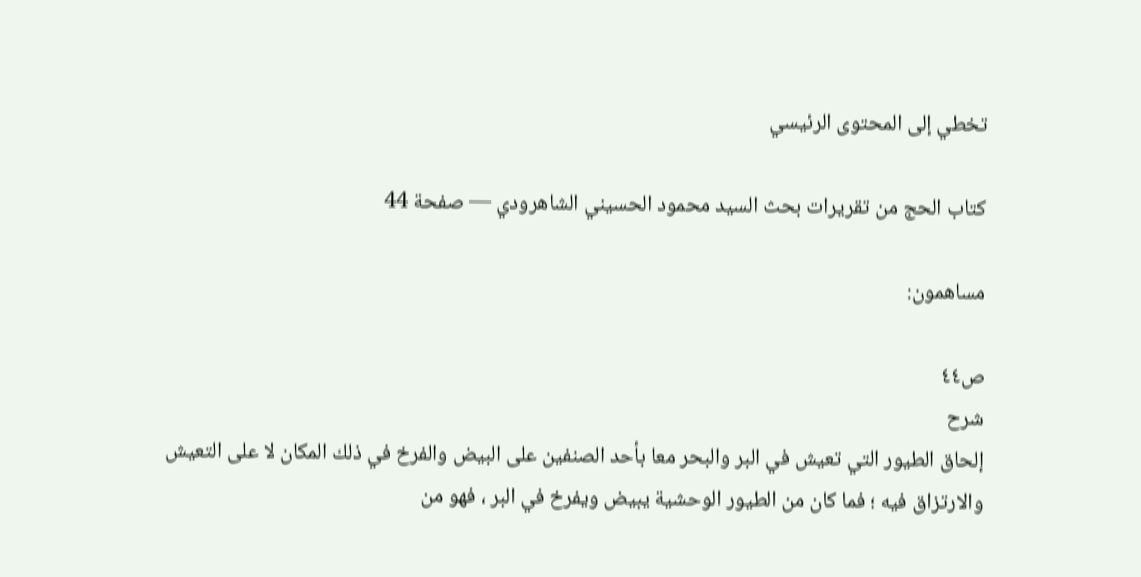تخطي إلى المحتوى الرئيسي

كتاب الحج من تقريرات بحث السيد محمود الحسيني الشاهرودي — صفحة 44

مساهمون:

ص٤٤
شرح
إلحاق الطيور التي تعيش في البر والبحر معا بأحد الصنفين على البيض والفرخ في ذلك المكان لا على التعيش والارتزاق فيه ؛ فما كان من الطيور الوحشية يبيض ويفرخ في البر ، فهو من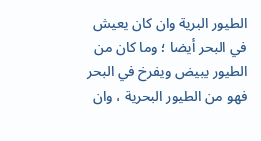الطيور البرية وان كان يعيش في البحر أيضا ؛ وما كان من الطيور يبيض ويفرخ في البحر فهو من الطيور البحرية ، وان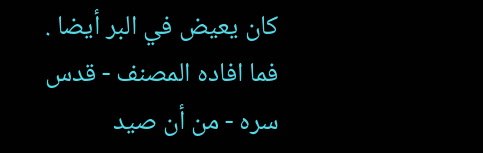كان يعيض في البر أيضا . فما افاده المصنف - قدس سره - من أن صيد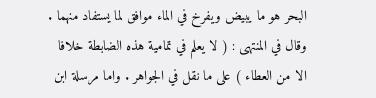البحر هو ما يبيض ويفرخ في الماء موافق لما يستفاد منهما . وقال في المنتهى : ( لا يعلم في تمامية هذه الضابطة خلافا الا من العطاء ) على ما نقل في الجواهر . واما مرسلة ابن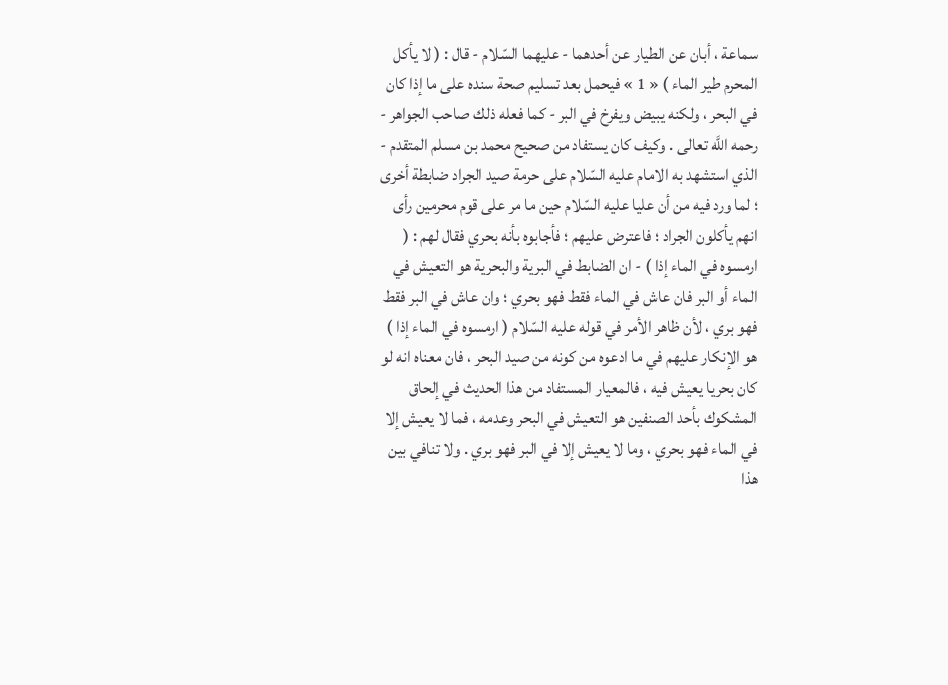سماعة ، أبان عن الطيار عن أحدهما - عليهما السّلام - قال : ( لا يأكل المحرم طير الماء ) « 1 » فيحمل بعد تسليم صحة سنده على ما إذا كان في البحر ، ولكنه يبيض ويفرخ في البر - كما فعله ذلك صاحب الجواهر - رحمه اللَّه تعالى . وكيف كان يستفاد من صحيح محمد بن مسلم المتقدم - الذي استشهد به الامام عليه السّلام على حرمة صيد الجراد ضابطة أخرى ؛ لما ورد فيه من أن عليا عليه السّلام حين ما مر على قوم محرمين رأى انهم يأكلون الجراد ؛ فاعترض عليهم ؛ فأجابوه بأنه بحري فقال لهم : ( ارمسوه في الماء إذا ) - ان الضابط في البرية والبحرية هو التعيش في الماء أو البر فان عاش في الماء فقط فهو بحري ؛ وان عاش في البر فقط فهو بري ، لأن ظاهر الأمر في قوله عليه السّلام ( ارمسوه في الماء إذا ) هو الإنكار عليهم في ما ادعوه من كونه من صيد البحر ، فان معناه انه لو كان بحريا يعيش فيه ، فالمعيار المستفاد من هذا الحديث في إلحاق المشكوك بأحد الصنفين هو التعيش في البحر وعدمه ، فما لا يعيش إلا في الماء فهو بحري ، وما لا يعيش إلا في البر فهو بري . ولا تنافي بين هذا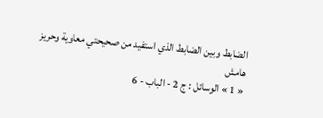الضابط وبين الضابط الذي استفيد من صحيحتي معاوية وحريز
هامش
« 1 » الوسائل : ج 2 - الباب - 6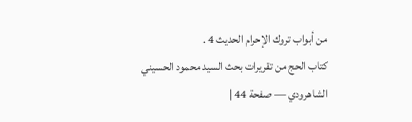من أبواب تروك الإحرام الحديث 4 .
كتاب الحج من تقريرات بحث السيد محمود الحسيني الشاهرودي — صفحة 44 |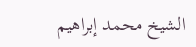الشيخ محمد إبراهيم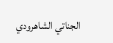الجناتي الشاهرودي